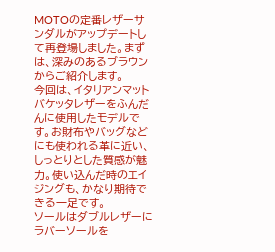MOTOの定番レザーサンダルがアップデートして再登場しました。まずは、深みのあるブラウンからご紹介します。
今回は、イタリアンマットバケッタレザーをふんだんに使用したモデルです。お財布やバッグなどにも使われる革に近い、しっとりとした質感が魅力。使い込んだ時のエイジングも、かなり期待できる一足です。
ソールはダブルレザーにラバーソールを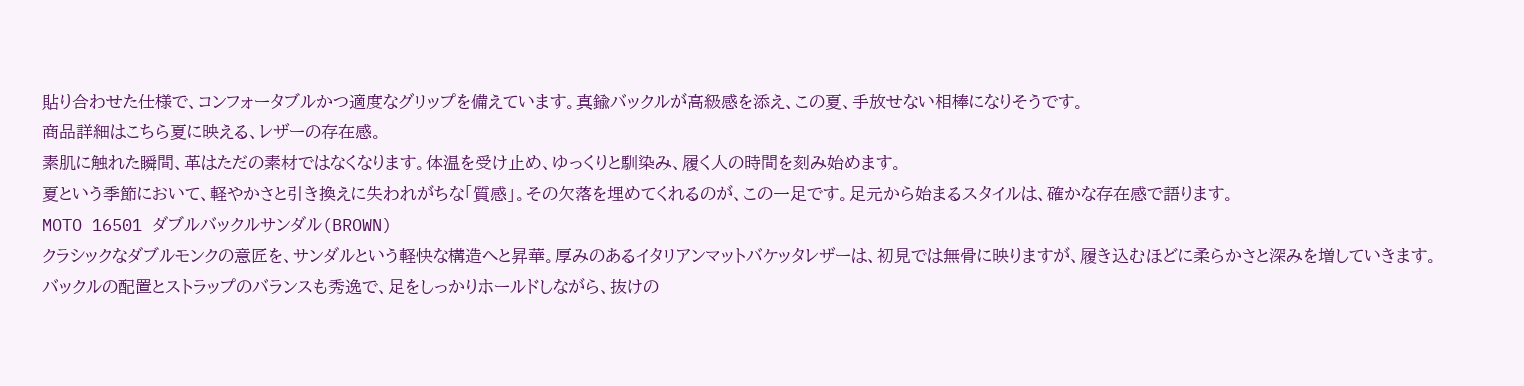貼り合わせた仕様で、コンフォータブルかつ適度なグリップを備えています。真鍮バックルが高級感を添え、この夏、手放せない相棒になりそうです。
商品詳細はこちら夏に映える、レザーの存在感。
素肌に触れた瞬間、革はただの素材ではなくなります。体温を受け止め、ゆっくりと馴染み、履く人の時間を刻み始めます。
夏という季節において、軽やかさと引き換えに失われがちな「質感」。その欠落を埋めてくれるのが、この一足です。足元から始まるスタイルは、確かな存在感で語ります。
MOTO 16501 ダブルバックルサンダル(BROWN)
クラシックなダブルモンクの意匠を、サンダルという軽快な構造へと昇華。厚みのあるイタリアンマットバケッタレザーは、初見では無骨に映りますが、履き込むほどに柔らかさと深みを増していきます。
バックルの配置とストラップのバランスも秀逸で、足をしっかりホールドしながら、抜けの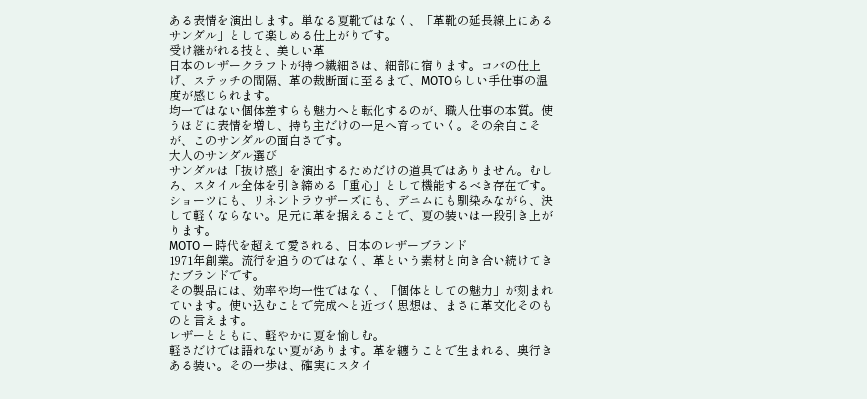ある表情を演出します。単なる夏靴ではなく、「革靴の延長線上にあるサンダル」として楽しめる仕上がりです。
受け継がれる技と、美しい革
日本のレザークラフトが持つ繊細さは、細部に宿ります。コバの仕上げ、ステッチの間隔、革の裁断面に至るまで、MOTOらしい手仕事の温度が感じられます。
均一ではない個体差すらも魅力へと転化するのが、職人仕事の本質。使うほどに表情を増し、持ち主だけの一足へ育っていく。その余白こそが、このサンダルの面白さです。
大人のサンダル選び
サンダルは「抜け感」を演出するためだけの道具ではありません。むしろ、スタイル全体を引き締める「重心」として機能するべき存在です。
ショーツにも、リネントラウザーズにも、デニムにも馴染みながら、決して軽くならない。足元に革を据えることで、夏の装いは一段引き上がります。
MOTO — 時代を超えて愛される、日本のレザーブランド
1971年創業。流行を追うのではなく、革という素材と向き合い続けてきたブランドです。
その製品には、効率や均一性ではなく、「個体としての魅力」が刻まれています。使い込むことで完成へと近づく思想は、まさに革文化そのものと言えます。
レザーとともに、軽やかに夏を愉しむ。
軽さだけでは語れない夏があります。革を纏うことで生まれる、奥行きある装い。その一歩は、確実にスタイ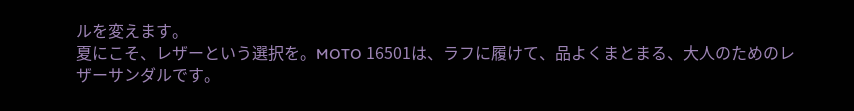ルを変えます。
夏にこそ、レザーという選択を。MOTO 16501は、ラフに履けて、品よくまとまる、大人のためのレザーサンダルです。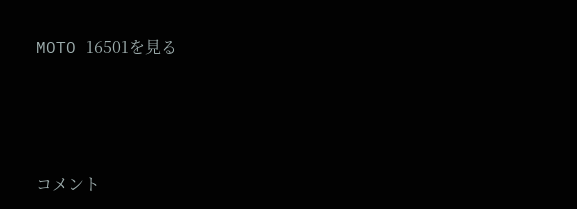MOTO 16501を見る






コメント